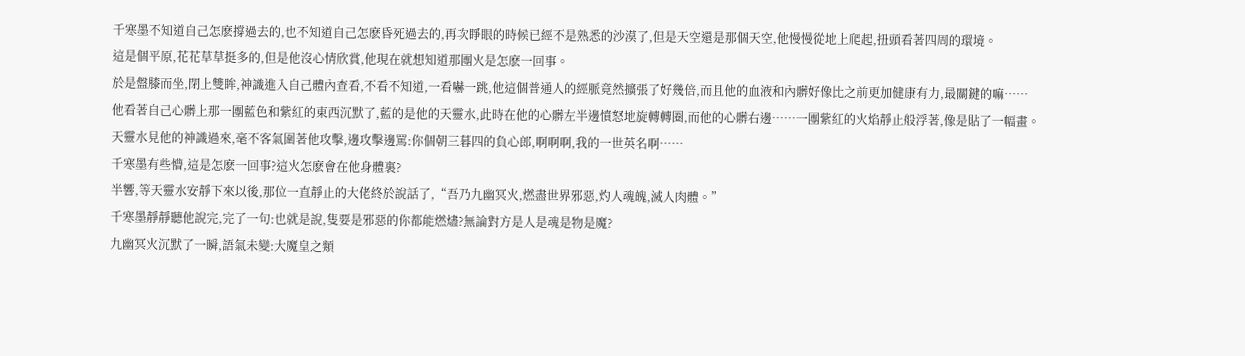千寒墨不知道自己怎麽撐過去的,也不知道自己怎麽昏死過去的,再次睜眼的時候已經不是熟悉的沙漠了,但是天空還是那個天空,他慢慢從地上爬起,扭頭看著四周的環境。
這是個平原,花花草草挺多的,但是他沒心情欣賞,他現在就想知道那團火是怎麽一回事。
於是盤膝而坐,閉上雙眸,神識進入自己體內查看,不看不知道,一看嚇一跳,他這個普通人的經脈竟然擴張了好幾倍,而且他的血液和內髒好像比之前更加健康有力,最關鍵的嘛……
他看著自己心髒上那一團藍色和紫紅的東西沉默了,藍的是他的天靈水,此時在他的心髒左半邊憤怒地旋轉轉圈,而他的心髒右邊……一團紫紅的火焰靜止般浮著,像是貼了一幅畫。
天靈水見他的神識過來,毫不客氣圍著他攻擊,邊攻擊邊罵:你個朝三暮四的負心郎,啊啊啊,我的一世英名啊……
千寒墨有些懵,這是怎麽一回事?這火怎麽會在他身體裏?
半響,等天靈水安靜下來以後,那位一直靜止的大佬終於說話了,“吾乃九幽冥火,燃盡世界邪惡,灼人魂魄,滅人肉體。”
千寒墨靜靜聽他說完,完了一句:也就是說,隻要是邪惡的你都能燃燼?無論對方是人是魂是物是魔?
九幽冥火沉默了一瞬,語氣未變:大魔皇之類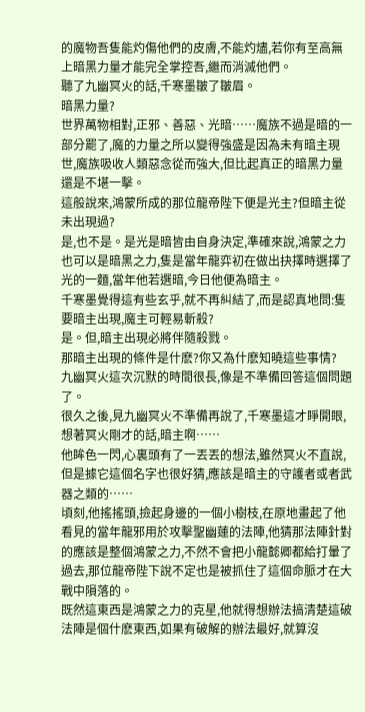的魔物吾隻能灼傷他們的皮膚,不能灼燼,若你有至高無上暗黑力量才能完全掌控吾,繼而消滅他們。
聽了九幽冥火的話,千寒墨皺了皺眉。
暗黑力量?
世界萬物相對,正邪、善惡、光暗……魔族不過是暗的一部分罷了,魔的力量之所以變得強盛是因為未有暗主現世,魔族吸收人類惡念從而強大,但比起真正的暗黑力量還是不堪一擊。
這般說來,鴻蒙所成的那位龍帝陛下便是光主?但暗主從未出現過?
是,也不是。是光是暗皆由自身決定,準確來說,鴻蒙之力也可以是暗黑之力,隻是當年龍弈初在做出抉擇時選擇了光的一麵,當年他若選暗,今日他便為暗主。
千寒墨覺得這有些玄乎,就不再糾結了,而是認真地問:隻要暗主出現,魔主可輕易斬殺?
是。但,暗主出現必將伴隨殺戮。
那暗主出現的條件是什麽?你又為什麽知曉這些事情?
九幽冥火這次沉默的時間很長,像是不準備回答這個問題了。
很久之後,見九幽冥火不準備再說了,千寒墨這才睜開眼,想著冥火剛才的話,暗主啊……
他眸色一閃,心裏頭有了一丟丟的想法,雖然冥火不直說,但是據它這個名字也很好猜,應該是暗主的守護者或者武器之類的……
頃刻,他搖搖頭,撿起身邊的一個小樹枝,在原地畫起了他看見的當年龍邪用於攻擊聖幽蓮的法陣,他猜那法陣針對的應該是整個鴻蒙之力,不然不會把小龍懿卿都給打暈了過去,那位龍帝陛下說不定也是被抓住了這個命脈才在大戰中隕落的。
既然這東西是鴻蒙之力的克星,他就得想辦法搞清楚這破法陣是個什麽東西,如果有破解的辦法最好,就算沒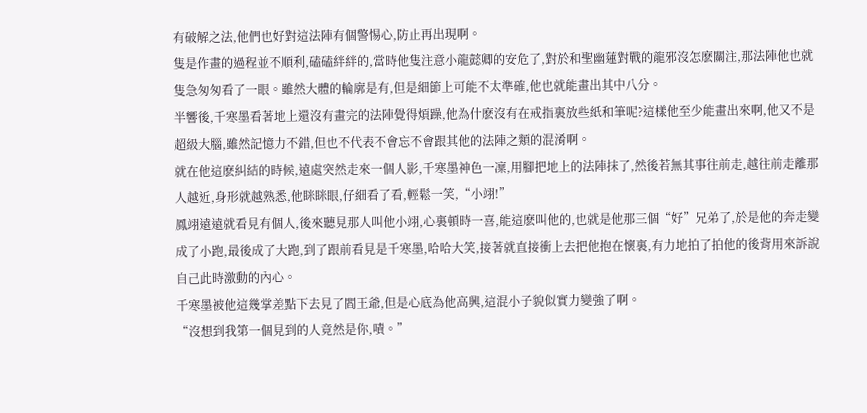有破解之法,他們也好對這法陣有個警惕心,防止再出現啊。
隻是作畫的過程並不順利,磕磕絆絆的,當時他隻注意小龍懿卿的安危了,對於和聖幽蓮對戰的龍邪沒怎麽關注,那法陣他也就隻急匆匆看了一眼。雖然大體的輪廓是有,但是細節上可能不太準確,他也就能畫出其中八分。
半響後,千寒墨看著地上還沒有畫完的法陣覺得煩躁,他為什麽沒有在戒指裏放些紙和筆呢?這樣他至少能畫出來啊,他又不是超級大腦,雖然記憶力不錯,但也不代表不會忘不會跟其他的法陣之類的混淆啊。
就在他這麽糾結的時候,遠處突然走來一個人影,千寒墨神色一凜,用腳把地上的法陣抹了,然後若無其事往前走,越往前走離那人越近,身形就越熟悉,他眯眯眼,仔細看了看,輕鬆一笑,“小翊!”
鳳翊遠遠就看見有個人,後來聽見那人叫他小翊,心裏頓時一喜,能這麽叫他的,也就是他那三個“好”兄弟了,於是他的奔走變成了小跑,最後成了大跑,到了跟前看見是千寒墨,哈哈大笑,接著就直接衝上去把他抱在懷裏,有力地拍了拍他的後背用來訴說自己此時激動的內心。
千寒墨被他這幾掌差點下去見了閻王爺,但是心底為他高興,這混小子貌似實力變強了啊。
“沒想到我第一個見到的人竟然是你,嘖。”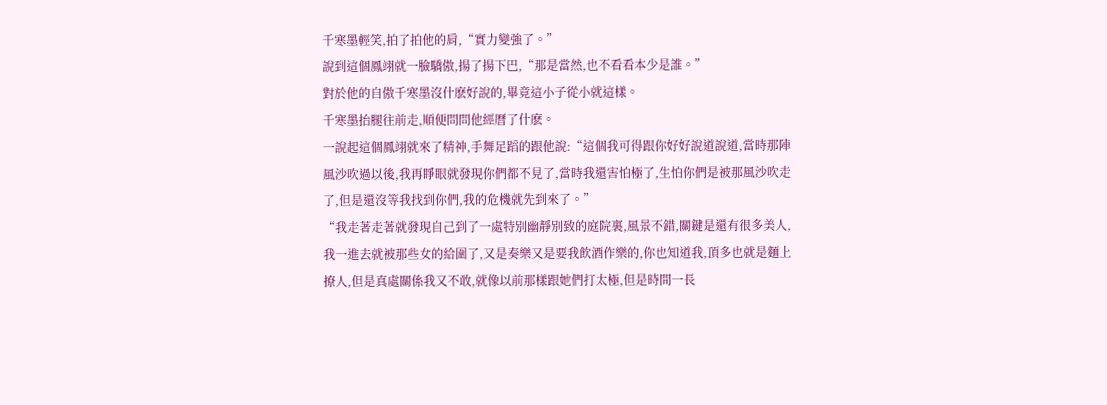千寒墨輕笑,拍了拍他的肩,“實力變強了。”
說到這個鳳翊就一臉驕傲,揚了揚下巴,“那是當然,也不看看本少是誰。”
對於他的自傲千寒墨沒什麽好說的,畢竟這小子從小就這樣。
千寒墨抬腿往前走,順便問問他經曆了什麽。
一說起這個鳳翊就來了精神,手舞足蹈的跟他說:“這個我可得跟你好好說道說道,當時那陣風沙吹過以後,我再睜眼就發現你們都不見了,當時我還害怕極了,生怕你們是被那風沙吹走了,但是還沒等我找到你們,我的危機就先到來了。”
“我走著走著就發現自己到了一處特別幽靜別致的庭院裏,風景不錯,關鍵是還有很多美人,我一進去就被那些女的給圍了,又是奏樂又是要我飲酒作樂的,你也知道我,頂多也就是麵上撩人,但是真處關係我又不敢,就像以前那樣跟她們打太極,但是時間一長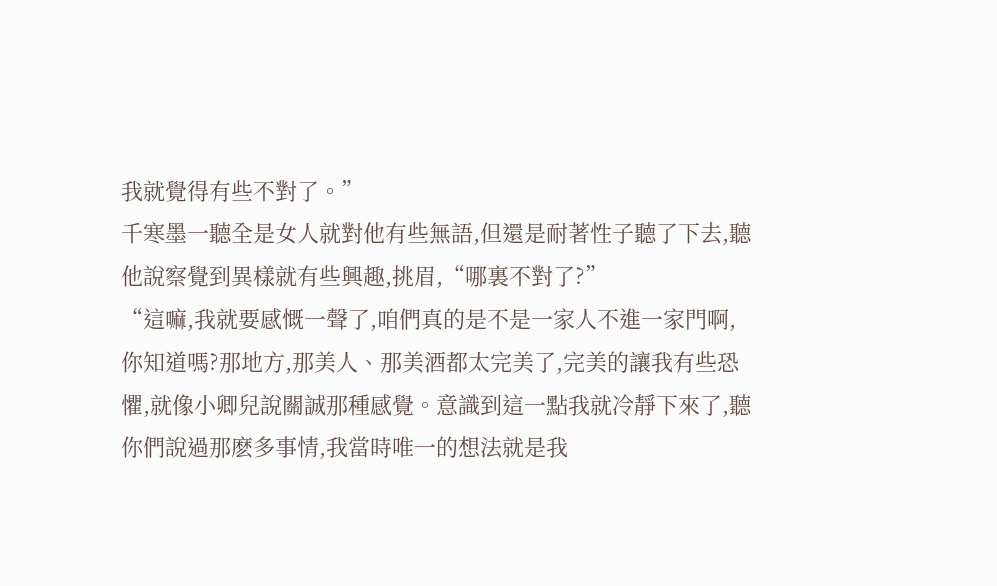我就覺得有些不對了。”
千寒墨一聽全是女人就對他有些無語,但還是耐著性子聽了下去,聽他說察覺到異樣就有些興趣,挑眉,“哪裏不對了?”
“這嘛,我就要感慨一聲了,咱們真的是不是一家人不進一家門啊,你知道嗎?那地方,那美人、那美酒都太完美了,完美的讓我有些恐懼,就像小卿兒說關誠那種感覺。意識到這一點我就冷靜下來了,聽你們說過那麽多事情,我當時唯一的想法就是我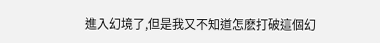進入幻境了,但是我又不知道怎麽打破這個幻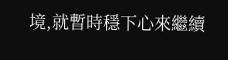境,就暫時穩下心來繼續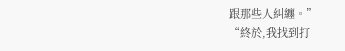跟那些人糾纏。”
“終於,我找到打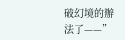破幻境的辦法了——”